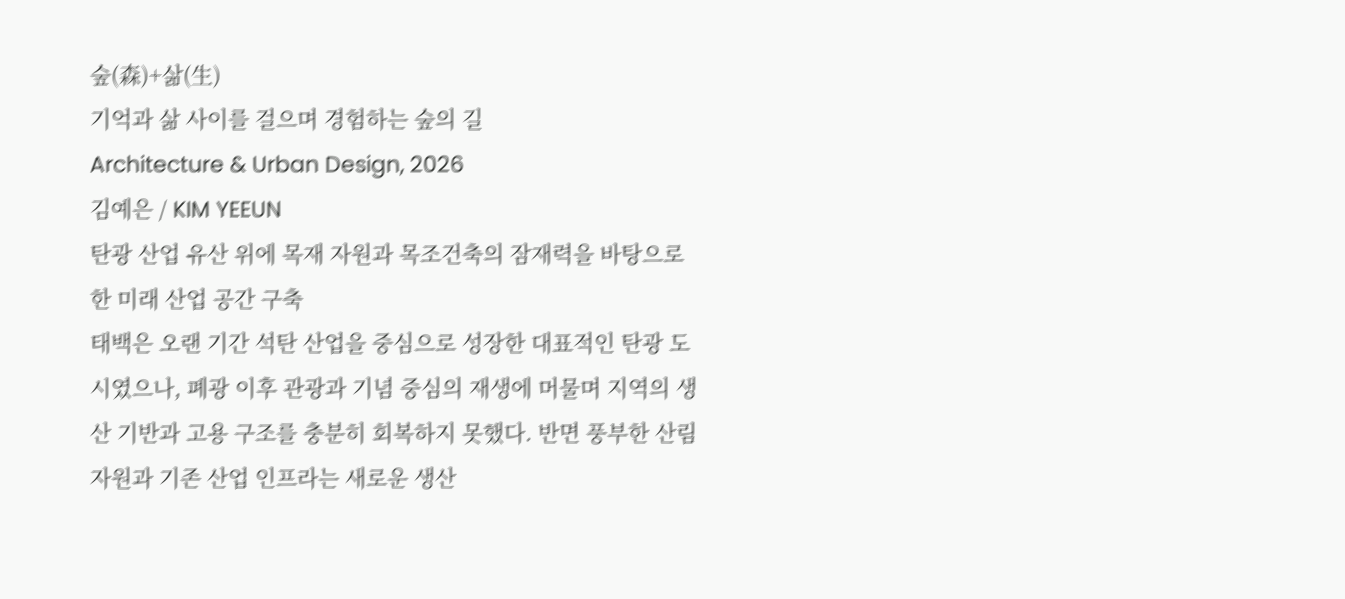숲(森)+삶(生)
기억과 삶 사이를 걸으며 경험하는 숲의 길
Architecture & Urban Design, 2026
김예은 / KIM YEEUN
탄광 산업 유산 위에 목재 자원과 목조건축의 잠재력을 바탕으로 한 미래 산업 공간 구축
태백은 오랜 기간 석탄 산업을 중심으로 성장한 대표적인 탄광 도시였으나, 폐광 이후 관광과 기념 중심의 재생에 머물며 지역의 생산 기반과 고용 구조를 충분히 회복하지 못했다. 반면 풍부한 산림 자원과 기존 산업 인프라는 새로운 생산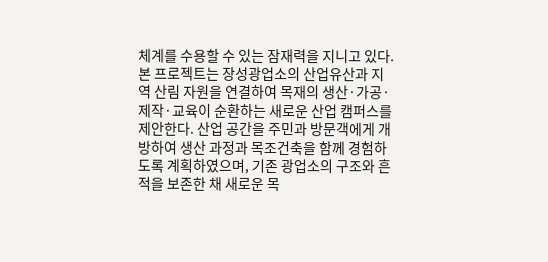체계를 수용할 수 있는 잠재력을 지니고 있다.
본 프로젝트는 장성광업소의 산업유산과 지역 산림 자원을 연결하여 목재의 생산·가공·제작·교육이 순환하는 새로운 산업 캠퍼스를 제안한다. 산업 공간을 주민과 방문객에게 개방하여 생산 과정과 목조건축을 함께 경험하도록 계획하였으며, 기존 광업소의 구조와 흔적을 보존한 채 새로운 목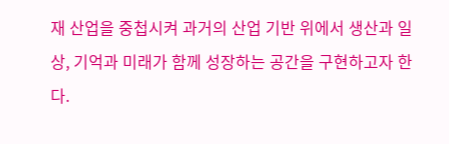재 산업을 중첩시켜 과거의 산업 기반 위에서 생산과 일상, 기억과 미래가 함께 성장하는 공간을 구현하고자 한다.